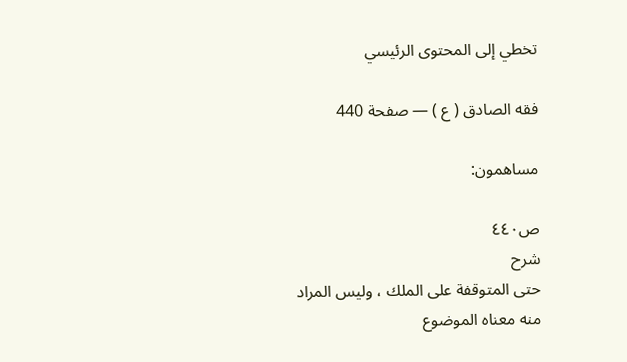تخطي إلى المحتوى الرئيسي

فقه الصادق ( ع ) — صفحة 440

مساهمون:

ص٤٤٠
شرح
حتى المتوقفة على الملك ، وليس المراد منه معناه الموضوع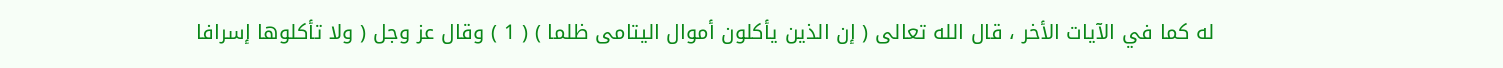له كما في الآيات الأخر ، قال الله تعالى ( إن الذين يأكلون أموال اليتامى ظلما ) ( 1 ) وقال عز وجل ( ولا تأكلوها إسرافا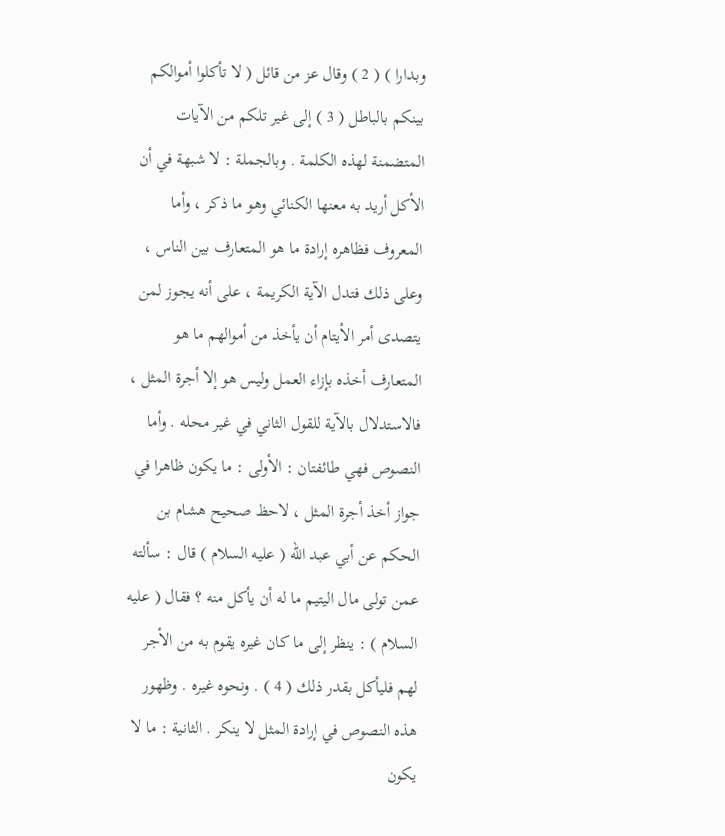وبدارا ) ( 2 ) وقال عز من قائل ( لا تأكلوا أموالكم بينكم بالباطل ( 3 ) إلى غير تلكم من الآيات المتضمنة لهذه الكلمة . وبالجملة : لا شبهة في أن الأكل أريد به معنها الكنائي وهو ما ذكر ، وأما المعروف فظاهره إرادة ما هو المتعارف بين الناس ، وعلى ذلك فتدل الآية الكريمة ، على أنه يجوز لمن يتصدى أمر الأيتام أن يأخذ من أموالهم ما هو المتعارف أخذه بإزاء العمل وليس هو إلا أجرة المثل ، فالاستدلال بالآية للقول الثاني في غير محله . وأما النصوص فهي طائفتان : الأولى : ما يكون ظاهرا في جواز أخذ أجرة المثل ، لاحظ صحيح هشام بن الحكم عن أبي عبد الله ( عليه السلام ) قال : سألته عمن تولى مال اليتيم ما له أن يأكل منه ؟ فقال ( عليه السلام ) : ينظر إلى ما كان غيره يقوم به من الأجر لهم فليأكل بقدر ذلك ( 4 ) . ونحوه غيره . وظهور هذه النصوص في إرادة المثل لا ينكر . الثانية : ما لا يكون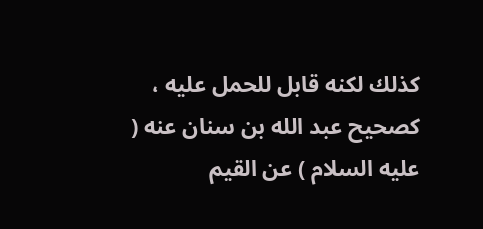كذلك لكنه قابل للحمل عليه ، كصحيح عبد الله بن سنان عنه ( عليه السلام ) عن القيم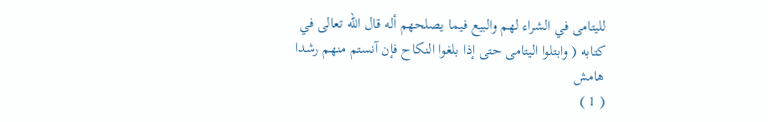لليتامى في الشراء لهم والبيع فيما يصلحهم أله قال الله تعالى في كتابه ( وابتلوا اليتامى حتى إذا بلغوا النكاح فإن آنستم منهم رشدا
هامش
( 1 )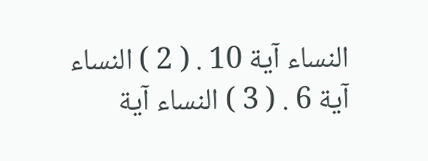النساء آية 10 . ( 2 ) النساء آية 6 . ( 3 ) النساء آية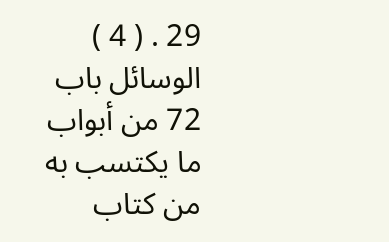29 . ( 4 ) الوسائل باب 72 من أبواب ما يكتسب به من كتاب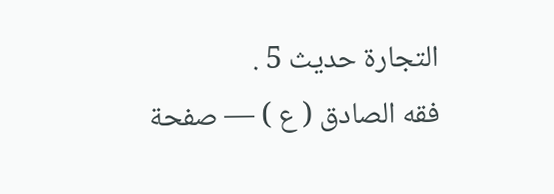التجارة حديث 5 .
فقه الصادق ( ع ) — صفحة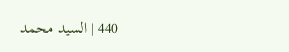440 | السيد محمد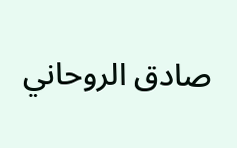صادق الروحاني